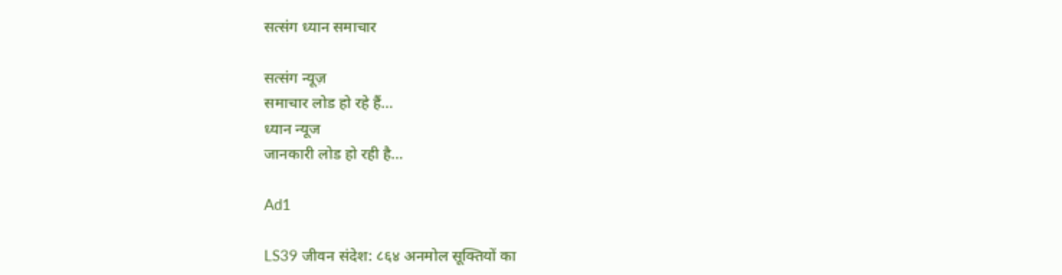सत्संग ध्यान समाचार

सत्संग न्यूज़
समाचार लोड हो रहे हैं...
ध्यान न्यूज
जानकारी लोड हो रही है...

Ad1

LS39 जीवन संदेश: ८६४ अनमोल सूक्तियों का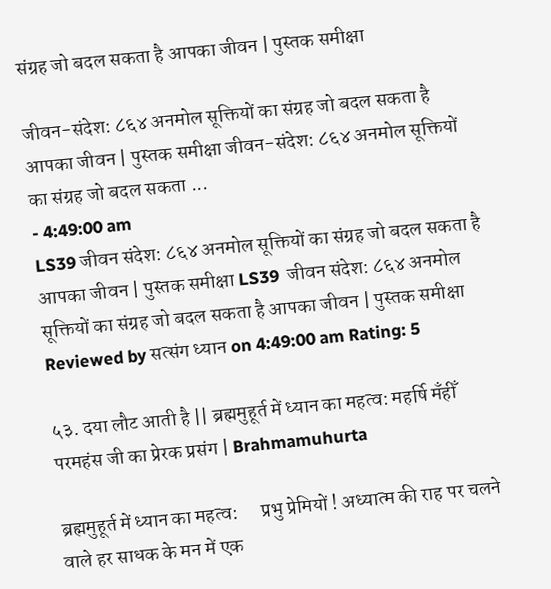संग्रह जो बदल सकता है आपका जीवन | पुस्तक समीक्षा

जीवन-संदेश: ८६४ अनमोल सूक्तियों का संग्रह जो बदल सकता है आपका जीवन | पुस्तक समीक्षा जीवन-संदेश: ८६४ अनमोल सूक्तियों का संग्रह जो बदल सकता ...
- 4:49:00 am
LS39 जीवन संदेश: ८६४ अनमोल सूक्तियों का संग्रह जो बदल सकता है आपका जीवन | पुस्तक समीक्षा LS39  जीवन संदेश: ८६४ अनमोल सूक्तियों का संग्रह जो बदल सकता है आपका जीवन | पुस्तक समीक्षा Reviewed by सत्संग ध्यान on 4:49:00 am Rating: 5

५३. दया लौट आती है || ब्रह्ममुहूर्त में ध्यान का महत्व: महर्षि मँहीँ परमहंस जी का प्रेरक प्रसंग | Brahmamuhurta

ब्रह्ममुहूर्त में ध्यान का महत्व:      प्रभु प्रेमियों ! अध्यात्म की राह पर चलने वाले हर साधक के मन में एक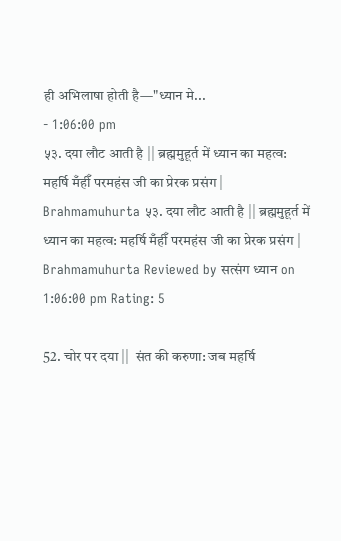ही अभिलाषा होती है—"ध्यान मे...
- 1:06:00 pm
५३. दया लौट आती है || ब्रह्ममुहूर्त में ध्यान का महत्व: महर्षि मँहीँ परमहंस जी का प्रेरक प्रसंग | Brahmamuhurta ५३. दया लौट आती है || ब्रह्ममुहूर्त में ध्यान का महत्व: महर्षि मँहीँ परमहंस जी का प्रेरक प्रसंग | Brahmamuhurta Reviewed by सत्संग ध्यान on 1:06:00 pm Rating: 5

52. चोर पर दया ||  संत की करुणा: जब महर्षि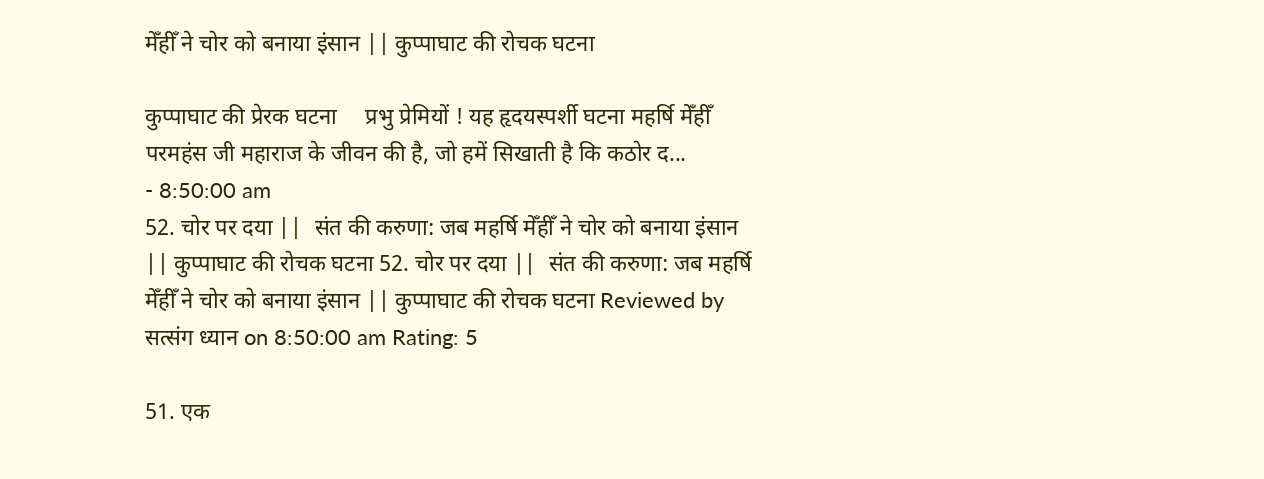मेँहीँ ने चोर को बनाया इंसान || कुप्पाघाट की रोचक घटना

कुप्पाघाट की प्रेरक घटना     प्रभु प्रेमियों ! यह हृदयस्पर्शी घटना महर्षि मेँहीँ परमहंस जी महाराज के जीवन की है, जो हमें सिखाती है कि कठोर द...
- 8:50:00 am
52. चोर पर दया ||  संत की करुणा: जब महर्षि मेँहीँ ने चोर को बनाया इंसान || कुप्पाघाट की रोचक घटना 52. चोर पर दया ||  संत की करुणा: जब महर्षि मेँहीँ ने चोर को बनाया इंसान || कुप्पाघाट की रोचक घटना Reviewed by सत्संग ध्यान on 8:50:00 am Rating: 5

51. एक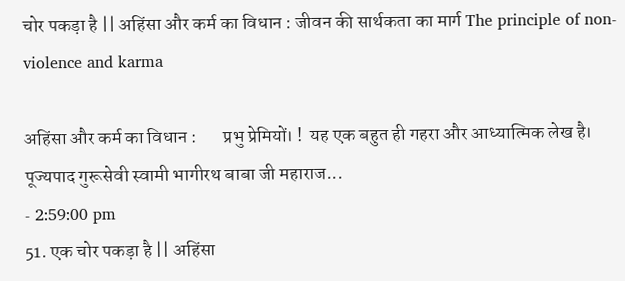चोर पकड़ा है || अहिंसा और कर्म का विधान : जीवन की सार्थकता का मार्ग The principle of non-violence and karma

अहिंसा और कर्म का विधान :       प्रभु प्रेमियों। !  यह एक बहुत ही गहरा और आध्यात्मिक लेख है।  पूज्यपाद गुरूसेवी स्वामी भागीरथ बाबा जी महाराज...
- 2:59:00 pm
51. एक चोर पकड़ा है || अहिंसा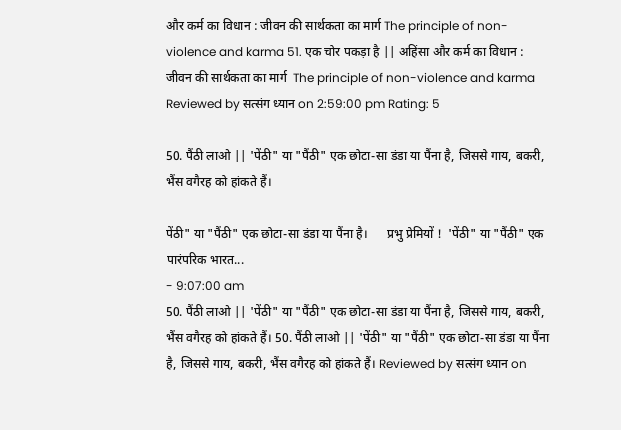और कर्म का विधान : जीवन की सार्थकता का मार्ग The principle of non-violence and karma 51. एक चोर पकड़ा है || अहिंसा और कर्म का विधान : जीवन की सार्थकता का मार्ग  The principle of non-violence and karma Reviewed by सत्संग ध्यान on 2:59:00 pm Rating: 5

50. पैंठी लाओ || 'पेंठी" या "पैंठी" एक छोटा-सा डंडा या पैंना है, जिससे गाय, बकरी, भैंस वगैरह को हांकते हैं।

पेंठी" या "पैंठी" एक छोटा-सा डंडा या पैंना है।      प्रभु प्रेमियों !  'पेंठी" या "पैंठी" एक पारंपरिक भारत...
- 9:07:00 am
50. पैंठी लाओ || 'पेंठी" या "पैंठी" एक छोटा-सा डंडा या पैंना है, जिससे गाय, बकरी, भैंस वगैरह को हांकते हैं। 50. पैंठी लाओ || 'पेंठी" या "पैंठी" एक छोटा-सा डंडा या पैंना है, जिससे गाय, बकरी, भैंस वगैरह को हांकते हैं। Reviewed by सत्संग ध्यान on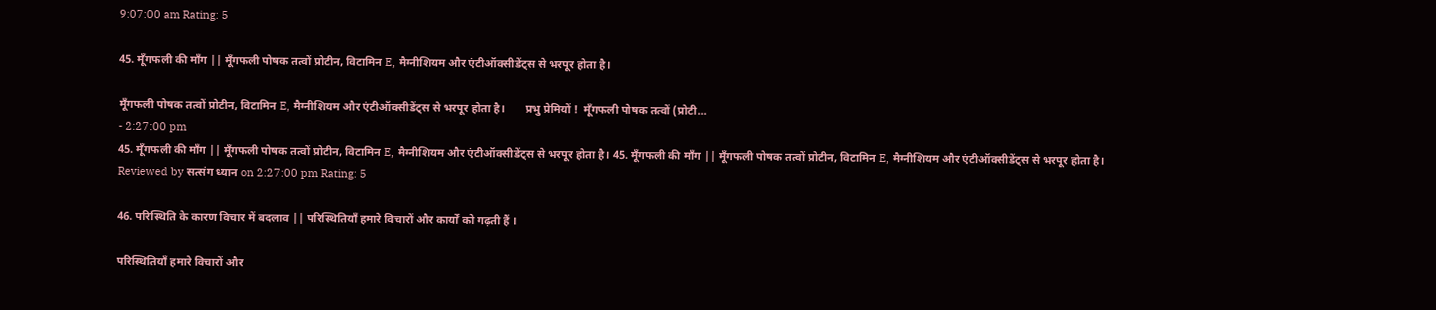9:07:00 am Rating: 5

45. मूँगफली की माँग || मूँगफली पोषक तत्वों प्रोटीन, विटामिन E, मैग्नीशियम और एंटीऑक्सीडेंट्स से भरपूर होता है।

मूँगफली पोषक तत्वों प्रोटीन, विटामिन E, मैग्नीशियम और एंटीऑक्सीडेंट्स से भरपूर होता है।       प्रभु प्रेमियों !  मूँगफली पोषक तत्वों (प्रोटी...
- 2:27:00 pm
45. मूँगफली की माँग || मूँगफली पोषक तत्वों प्रोटीन, विटामिन E, मैग्नीशियम और एंटीऑक्सीडेंट्स से भरपूर होता है। 45. मूँगफली की माँग || मूँगफली पोषक तत्वों प्रोटीन, विटामिन E, मैग्नीशियम और एंटीऑक्सीडेंट्स से भरपूर होता है। Reviewed by सत्संग ध्यान on 2:27:00 pm Rating: 5

46. परिस्थिति के कारण विचार में बदलाव || परिस्थितियाँ हमारे विचारों और कार्यों को गढ़ती हैं ।

परिस्थितियाँ हमारे विचारों और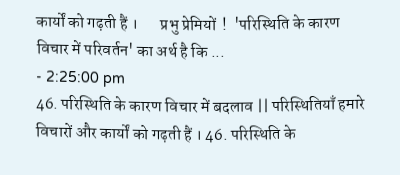कार्यों को गढ़ती हैं ।       प्रभु प्रेमियों  !  'परिस्थिति के कारण विचार में परिवर्तन' का अर्थ है कि ...
- 2:25:00 pm
46. परिस्थिति के कारण विचार में बदलाव || परिस्थितियाँ हमारे विचारों और कार्यों को गढ़ती हैं । 46. परिस्थिति के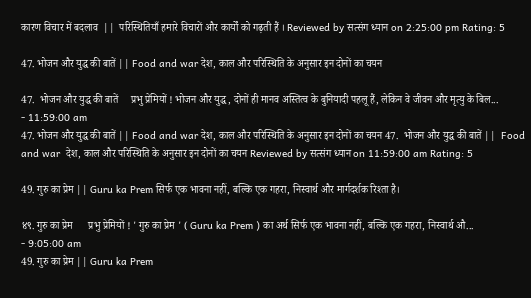कारण विचार में बदलाव  ||  परिस्थितियाँ हमारे विचारों और कार्यों को गढ़ती हैं । Reviewed by सत्संग ध्यान on 2:25:00 pm Rating: 5

47. भोजन और युद्ध की बातें || Food and war देश, काल और परिस्थिति के अनुसार इन दोनों का चयन

47.  भोजन और युद्ध की बातें     प्रभु प्रेमियों ! भोजन और युद्ध, दोनों ही मानव अस्तित्व के बुनियादी पहलू हैं, लेकिन वे जीवन और मृत्यु के बिल...
- 11:59:00 am
47. भोजन और युद्ध की बातें || Food and war देश, काल और परिस्थिति के अनुसार इन दोनों का चयन 47.  भोजन और युद्ध की बातें ||  Food and war  देश, काल और परिस्थिति के अनुसार इन दोनों का चयन Reviewed by सत्संग ध्यान on 11:59:00 am Rating: 5

49. गुरु का प्रेम || Guru ka Prem सिर्फ एक भावना नहीं, बल्कि एक गहरा, निस्वार्थ और मार्गदर्शक रिश्ता है।

४९. गुरु का प्रेम      प्रभु प्रेमियों ! ' गुरु का प्रेम ' ( Guru ka Prem ) का अर्थ सिर्फ एक भावना नहीं, बल्कि एक गहरा, निस्वार्थ औ...
- 9:05:00 am
49. गुरु का प्रेम || Guru ka Prem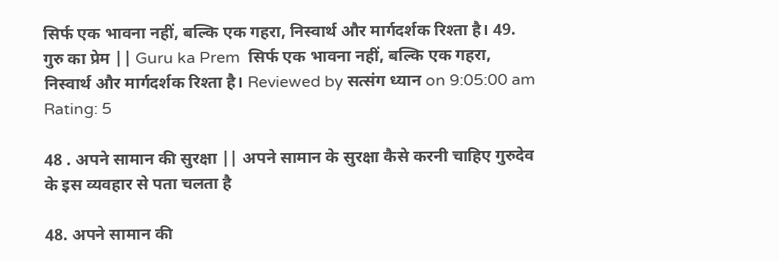सिर्फ एक भावना नहीं, बल्कि एक गहरा, निस्वार्थ और मार्गदर्शक रिश्ता है। 49. गुरु का प्रेम || Guru ka Prem  सिर्फ एक भावना नहीं, बल्कि एक गहरा, निस्वार्थ और मार्गदर्शक रिश्ता है। Reviewed by सत्संग ध्यान on 9:05:00 am Rating: 5

48 . अपने सामान की सुरक्षा || अपने सामान के सुरक्षा कैसे करनी चाहिए गुरुदेव के इस व्यवहार से पता चलता है

48. अपने सामान की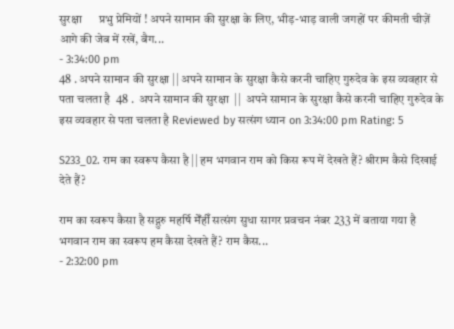सुरक्षा      प्रभु प्रेमियों ! अपने सामान की सुरक्षा के लिए, भीड़-भाड़ वाली जगहों पर कीमती चीज़ें आगे की जेब में रखें, बैग...
- 3:34:00 pm
48 . अपने सामान की सुरक्षा || अपने सामान के सुरक्षा कैसे करनी चाहिए गुरुदेव के इस व्यवहार से पता चलता है  48 .  अपने सामान की सुरक्षा  ||  अपने सामान के सुरक्षा कैसे करनी चाहिए गुरुदेव के इस व्यवहार से पता चलता है Reviewed by सत्संग ध्यान on 3:34:00 pm Rating: 5

S233_02. राम का स्वरूप कैसा है || हम भगवान राम को किस रूप में देखते हैं? श्रीराम कैसे दिखाई देते हैं?

राम का स्वरूप कैसा है सद्गुरु महर्षि मेँहीँ सत्संग सुधा सागर प्रवचन नंबर 233 में बताया गया है भगवान राम का स्वरूप हम कैसा देखते हैं? राम कैस...
- 2:32:00 pm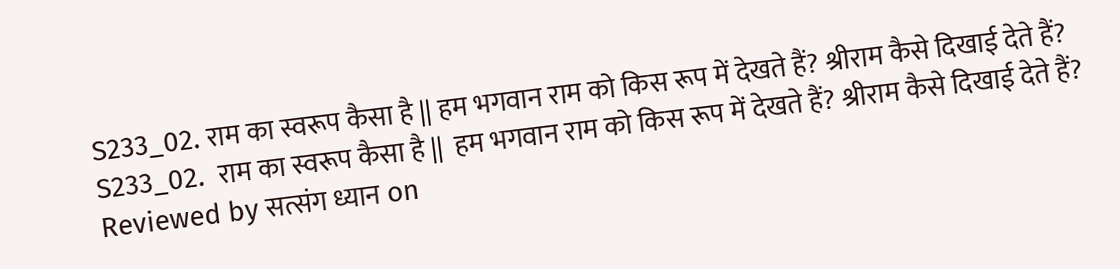S233_02. राम का स्वरूप कैसा है || हम भगवान राम को किस रूप में देखते हैं? श्रीराम कैसे दिखाई देते हैं? S233_02.  राम का स्वरूप कैसा है ||  हम भगवान राम को किस रूप में देखते हैं? श्रीराम कैसे दिखाई देते हैं? Reviewed by सत्संग ध्यान on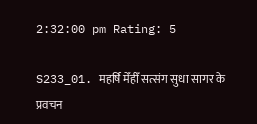2:32:00 pm Rating: 5

S233_01. महर्षि मेँहीँ सत्संग सुधा सागर के प्रवचन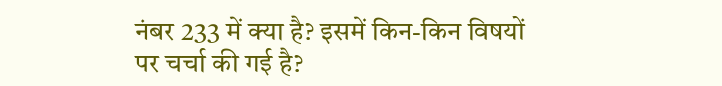नंबर 233 में क्या है? इसमें किन-किन विषयों पर चर्चा की गई है?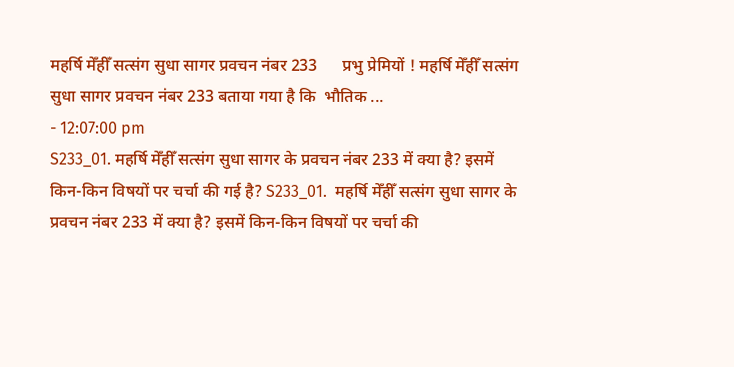महर्षि मेँहीँ सत्संग सुधा सागर प्रवचन नंबर 233      प्रभु प्रेमियों ! महर्षि मेँहीँ सत्संग सुधा सागर प्रवचन नंबर 233 बताया गया है कि  भौतिक ...
- 12:07:00 pm
S233_01. महर्षि मेँहीँ सत्संग सुधा सागर के प्रवचन नंबर 233 में क्या है? इसमें किन-किन विषयों पर चर्चा की गई है? S233_01.  महर्षि मेँहीँ सत्संग सुधा सागर के प्रवचन नंबर 233 में क्या है? इसमें किन-किन विषयों पर चर्चा की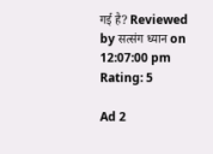गई है? Reviewed by सत्संग ध्यान on 12:07:00 pm Rating: 5

Ad 2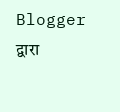Blogger द्वारा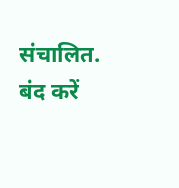संचालित.
बंद करें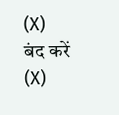(X)
बंद करें (X)